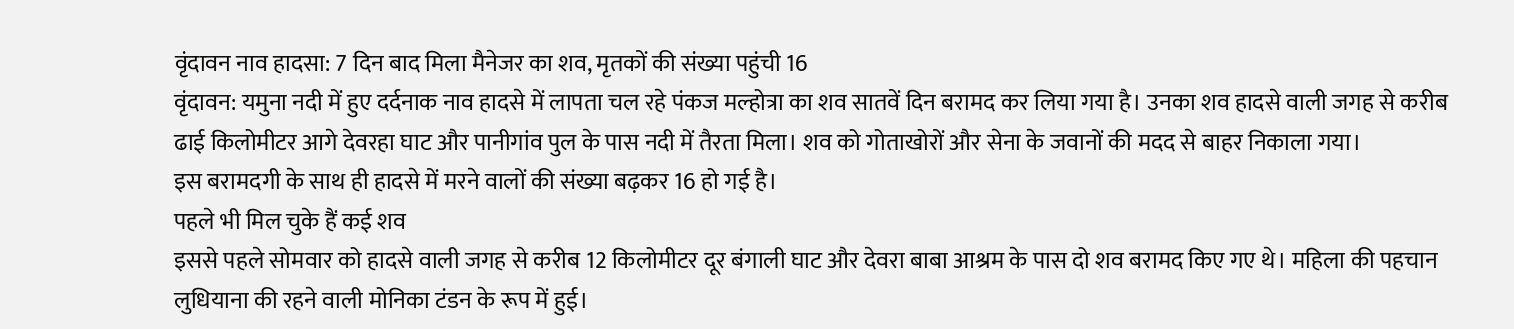वृंदावन नाव हादसा: 7 दिन बाद मिला मैनेजर का शव, मृतकों की संख्या पहुंची 16
वृंदावन: यमुना नदी में हुए दर्दनाक नाव हादसे में लापता चल रहे पंकज मल्होत्रा का शव सातवें दिन बरामद कर लिया गया है। उनका शव हादसे वाली जगह से करीब ढाई किलोमीटर आगे देवरहा घाट और पानीगांव पुल के पास नदी में तैरता मिला। शव को गोताखोरों और सेना के जवानों की मदद से बाहर निकाला गया।
इस बरामदगी के साथ ही हादसे में मरने वालों की संख्या बढ़कर 16 हो गई है।
पहले भी मिल चुके हैं कई शव
इससे पहले सोमवार को हादसे वाली जगह से करीब 12 किलोमीटर दूर बंगाली घाट और देवरा बाबा आश्रम के पास दो शव बरामद किए गए थे। महिला की पहचान लुधियाना की रहने वाली मोनिका टंडन के रूप में हुई।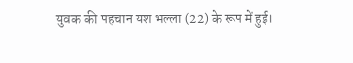युवक की पहचान यश भल्ला (22) के रूप में हुई।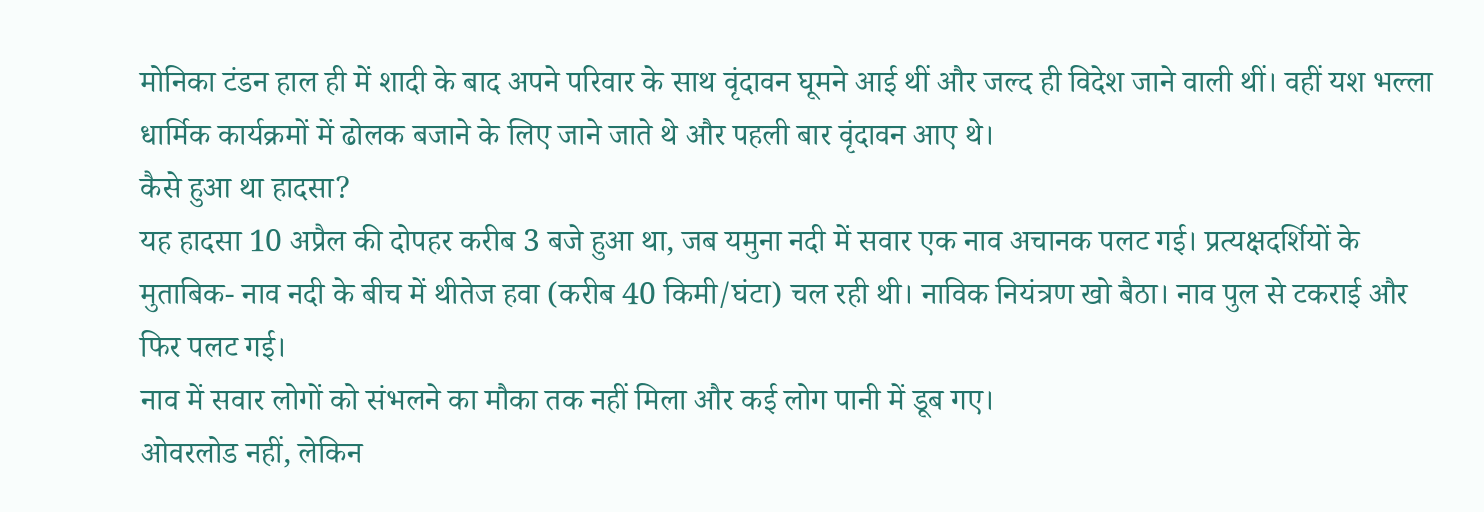मोनिका टंडन हाल ही में शादी के बाद अपने परिवार के साथ वृंदावन घूमने आई थीं और जल्द ही विदेश जाने वाली थीं। वहीं यश भल्ला धार्मिक कार्यक्रमों में ढोलक बजाने के लिए जाने जाते थे और पहली बार वृंदावन आए थे।
कैसे हुआ था हादसा?
यह हादसा 10 अप्रैल की दोपहर करीब 3 बजे हुआ था, जब यमुना नदी में सवार एक नाव अचानक पलट गई। प्रत्यक्षदर्शियों के मुताबिक- नाव नदी के बीच में थीतेज हवा (करीब 40 किमी/घंटा) चल रही थी। नाविक नियंत्रण खो बैठा। नाव पुल से टकराई और फिर पलट गई।
नाव में सवार लोगों को संभलने का मौका तक नहीं मिला और कई लोग पानी में डूब गए।
ओवरलोड नहीं, लेकिन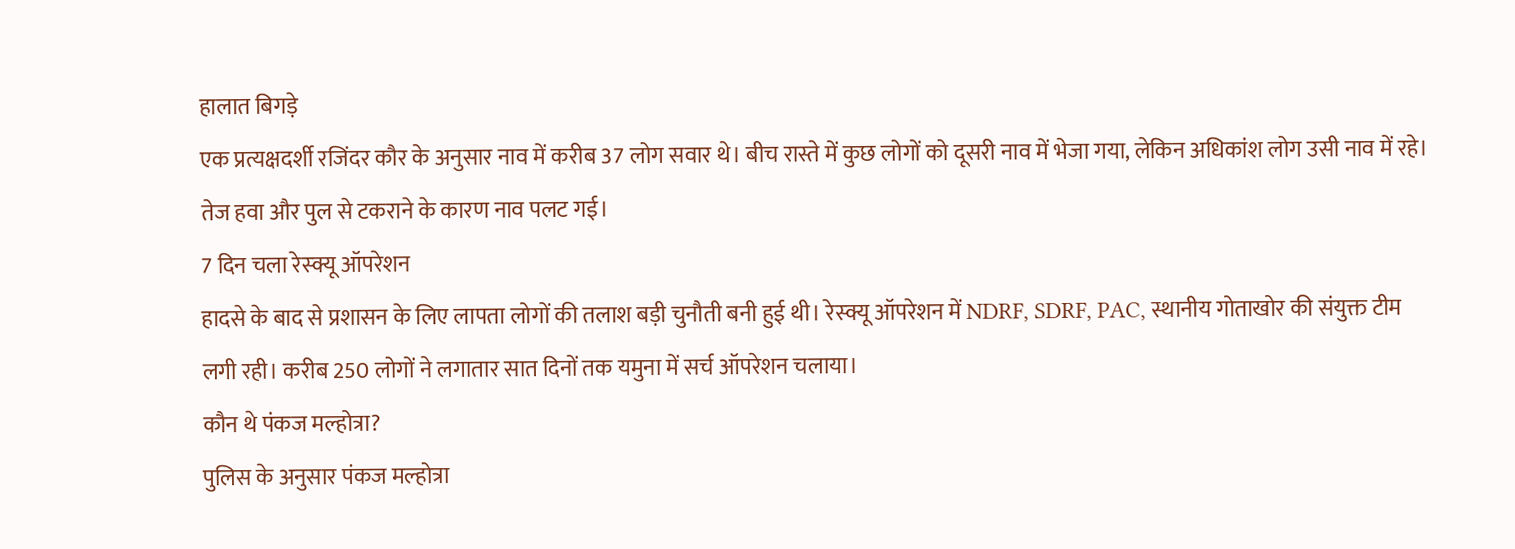हालात बिगड़े
एक प्रत्यक्षदर्शी रजिंदर कौर के अनुसार नाव में करीब 37 लोग सवार थे। बीच रास्ते में कुछ लोगों को दूसरी नाव में भेजा गया, लेकिन अधिकांश लोग उसी नाव में रहे। तेज हवा और पुल से टकराने के कारण नाव पलट गई।
7 दिन चला रेस्क्यू ऑपरेशन
हादसे के बाद से प्रशासन के लिए लापता लोगों की तलाश बड़ी चुनौती बनी हुई थी। रेस्क्यू ऑपरेशन में NDRF, SDRF, PAC, स्थानीय गोताखोर की संयुक्त टीम लगी रही। करीब 250 लोगों ने लगातार सात दिनों तक यमुना में सर्च ऑपरेशन चलाया।
कौन थे पंकज मल्होत्रा?
पुलिस के अनुसार पंकज मल्होत्रा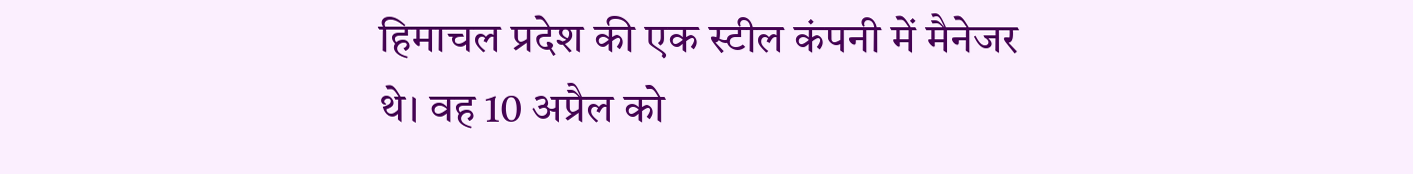हिमाचल प्रदेश की एक स्टील कंपनी में मैनेजर थे। वह 10 अप्रैल को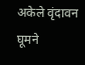अकेले वृंदावन घूमने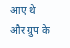आए थे और ग्रुप के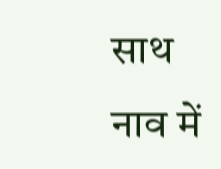साथ नाव में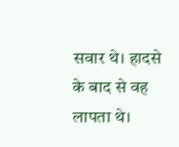सवार थे। हादसे के बाद से वह लापता थे।